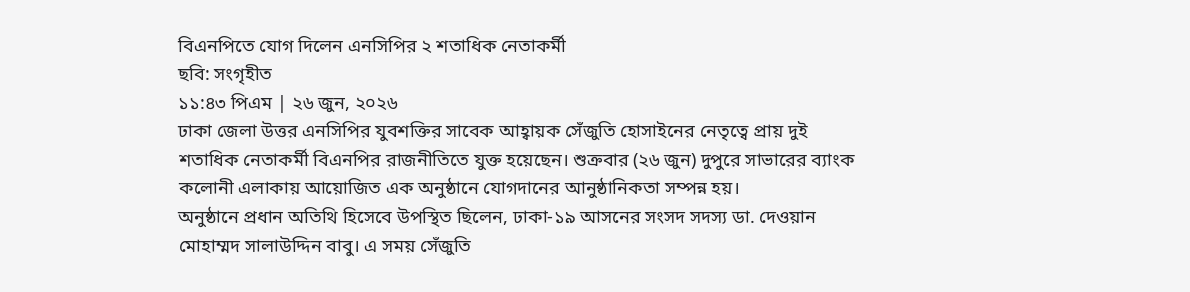বিএনপিতে যোগ দিলেন এনসিপির ২ শতাধিক নেতাকর্মী
ছবি: সংগৃহীত
১১:৪৩ পিএম | ২৬ জুন, ২০২৬
ঢাকা জেলা উত্তর এনসিপির যুবশক্তির সাবেক আহ্বায়ক সেঁজুতি হোসাইনের নেতৃত্বে প্রায় দুই শতাধিক নেতাকর্মী বিএনপির রাজনীতিতে যুক্ত হয়েছেন। শুক্রবার (২৬ জুন) দুপুরে সাভারের ব্যাংক কলোনী এলাকায় আয়োজিত এক অনুষ্ঠানে যোগদানের আনুষ্ঠানিকতা সম্পন্ন হয়।
অনুষ্ঠানে প্রধান অতিথি হিসেবে উপস্থিত ছিলেন, ঢাকা-১৯ আসনের সংসদ সদস্য ডা. দেওয়ান মোহাম্মদ সালাউদ্দিন বাবু। এ সময় সেঁজুতি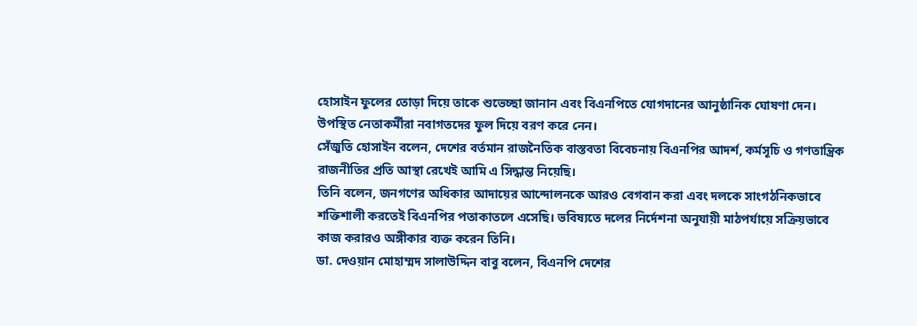হোসাইন ফুলের তোড়া দিয়ে তাকে শুভেচ্ছা জানান এবং বিএনপিতে যোগদানের আনুষ্ঠানিক ঘোষণা দেন। উপস্থিত নেতাকর্মীরা নবাগতদের ফুল দিয়ে বরণ করে নেন।
সেঁজুতি হোসাইন বলেন, দেশের বর্তমান রাজনৈতিক বাস্তবতা বিবেচনায় বিএনপির আদর্শ, কর্মসূচি ও গণতান্ত্রিক রাজনীতির প্রতি আস্থা রেখেই আমি এ সিদ্ধান্ত নিয়েছি।
তিনি বলেন, জনগণের অধিকার আদায়ের আন্দোলনকে আরও বেগবান করা এবং দলকে সাংগঠনিকভাবে শক্তিশালী করতেই বিএনপির পতাকাতলে এসেছি। ভবিষ্যতে দলের নির্দেশনা অনুযায়ী মাঠপর্যায়ে সক্রিয়ভাবে কাজ করারও অঙ্গীকার ব্যক্ত করেন তিনি।
ডা. দেওয়ান মোহাম্মদ সালাউদ্দিন বাবু বলেন, বিএনপি দেশের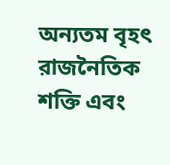অন্যতম বৃহৎ রাজনৈতিক শক্তি এবং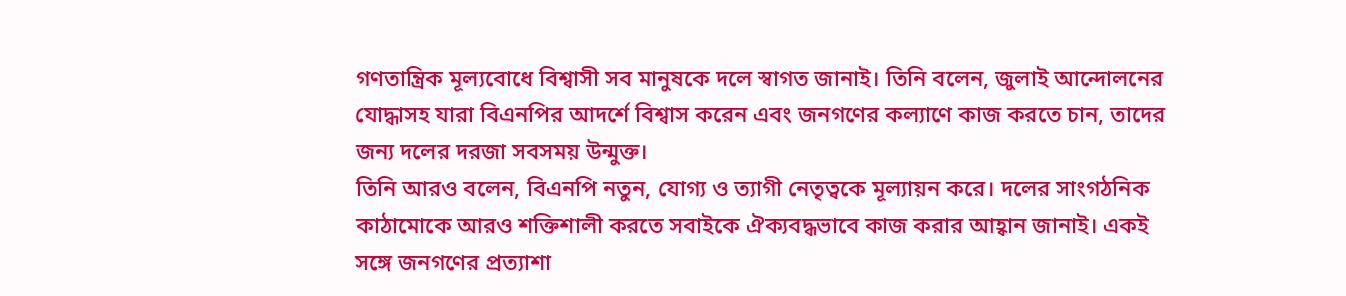গণতান্ত্রিক মূল্যবোধে বিশ্বাসী সব মানুষকে দলে স্বাগত জানাই। তিনি বলেন, জুলাই আন্দোলনের যোদ্ধাসহ যারা বিএনপির আদর্শে বিশ্বাস করেন এবং জনগণের কল্যাণে কাজ করতে চান, তাদের জন্য দলের দরজা সবসময় উন্মুক্ত।
তিনি আরও বলেন, বিএনপি নতুন, যোগ্য ও ত্যাগী নেতৃত্বকে মূল্যায়ন করে। দলের সাংগঠনিক কাঠামোকে আরও শক্তিশালী করতে সবাইকে ঐক্যবদ্ধভাবে কাজ করার আহ্বান জানাই। একই সঙ্গে জনগণের প্রত্যাশা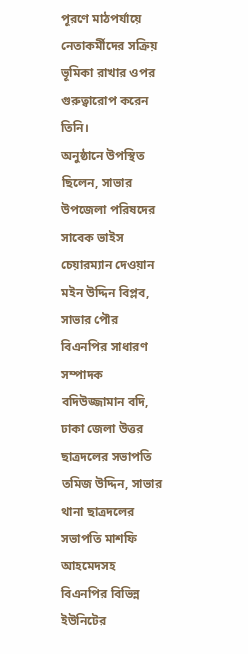পূরণে মাঠপর্যায়ে নেতাকর্মীদের সক্রিয় ভূমিকা রাখার ওপর গুরুত্বারোপ করেন তিনি।
অনুষ্ঠানে উপস্থিত ছিলেন, সাভার উপজেলা পরিষদের সাবেক ভাইস চেয়ারম্যান দেওয়ান মইন উদ্দিন বিপ্লব, সাভার পৌর বিএনপির সাধারণ সম্পাদক বদিউজ্জামান বদি, ঢাকা জেলা উত্তর ছাত্রদলের সভাপতি তমিজ উদ্দিন, সাভার থানা ছাত্রদলের সভাপতি মাশফি আহমেদসহ বিএনপির বিভিন্ন ইউনিটের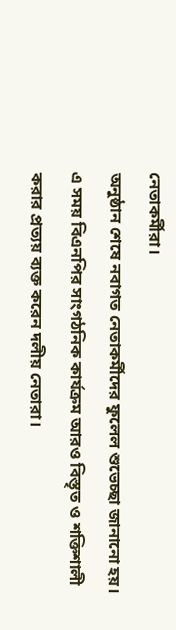নেতাকর্মীরা।
অনুষ্ঠান শেষে নবাগত নেতাকর্মীদের ফুলেল শুভেচ্ছা জানানো হয়। এ সময় বিএনপির সাংগঠনিক কার্যক্রম আরও বিস্তৃত ও শক্তিশালী করার প্রত্যয় ব্যক্ত করেন দলীয় নেতারা।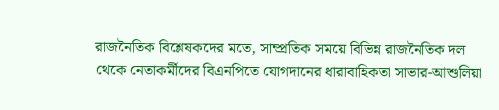রাজনৈতিক বিশ্লেষকদের মতে, সাম্প্রতিক সময়ে বিভিন্ন রাজনৈতিক দল থেকে নেতাকর্মীদের বিএনপিতে যোগদানের ধারাবাহিকতা সাভার-আশুলিয়া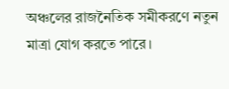অঞ্চলের রাজনৈতিক সমীকরণে নতুন মাত্রা যোগ করতে পারে।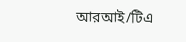আরআই/টিএ